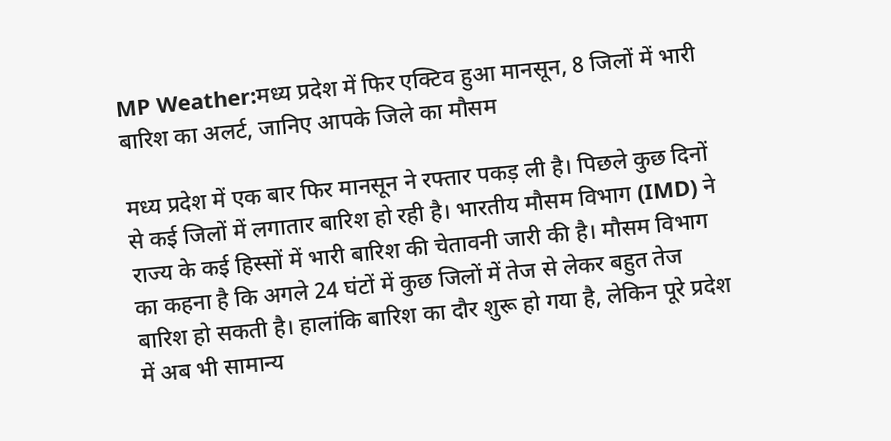MP Weather:मध्य प्रदेश में फिर एक्टिव हुआ मानसून, 8 जिलों में भारी बारिश का अलर्ट, जानिए आपके जिले का मौसम

मध्य प्रदेश में एक बार फिर मानसून ने रफ्तार पकड़ ली है। पिछले कुछ दिनों से कई जिलों में लगातार बारिश हो रही है। भारतीय मौसम विभाग (IMD) ने राज्य के कई हिस्सों में भारी बारिश की चेतावनी जारी की है। मौसम विभाग का कहना है कि अगले 24 घंटों में कुछ जिलों में तेज से लेकर बहुत तेज बारिश हो सकती है। हालांकि बारिश का दौर शुरू हो गया है, लेकिन पूरे प्रदेश में अब भी सामान्य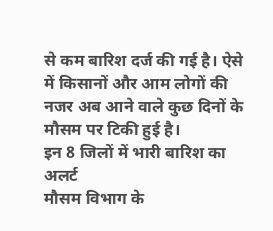से कम बारिश दर्ज की गई है। ऐसे में किसानों और आम लोगों की नजर अब आने वाले कुछ दिनों के मौसम पर टिकी हुई है।
इन 8 जिलों में भारी बारिश का अलर्ट
मौसम विभाग के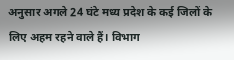अनुसार अगले 24 घंटे मध्य प्रदेश के कई जिलों के लिए अहम रहने वाले हैं। विभाग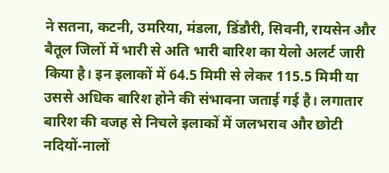ने सतना, कटनी, उमरिया, मंडला, डिंडौरी, सिवनी, रायसेन और बैतूल जिलों में भारी से अति भारी बारिश का येलो अलर्ट जारी किया है। इन इलाकों में 64.5 मिमी से लेकर 115.5 मिमी या उससे अधिक बारिश होने की संभावना जताई गई है। लगातार बारिश की वजह से निचले इलाकों में जलभराव और छोटी नदियों-नालों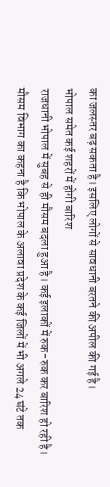का जलस्तर बढ़ सकता है। इसलिए लोगों से सावधानी बरतने की अपील की गई है।
भोपाल समेत कई शहरों में होगी बारिश
राजधानी भोपाल में सुबह से ही मौसम बदला हुआ है। कई इलाकों में रुक-रुक कर बारिश हो रही है। मौसम विभाग का कहना है कि भोपाल के अलावा प्रदेश के कई जिलों में भी अगले 24 घंटे तक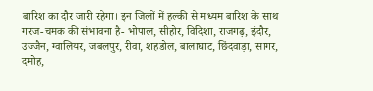बारिश का दौर जारी रहेगा। इन जिलों में हल्की से मध्यम बारिश के साथ गरज-चमक की संभावना है- भोपाल, सीहोर, विदिशा, राजगढ़, इंदौर, उज्जैन, ग्वालियर, जबलपुर, रीवा, शहडोल, बालाघाट, छिंदवाड़ा, सागर, दमोह,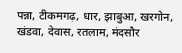पन्ना, टीकमगढ़, धार, झाबुआ, खरगोन, खंडवा, देवास, रतलाम, मंदसौर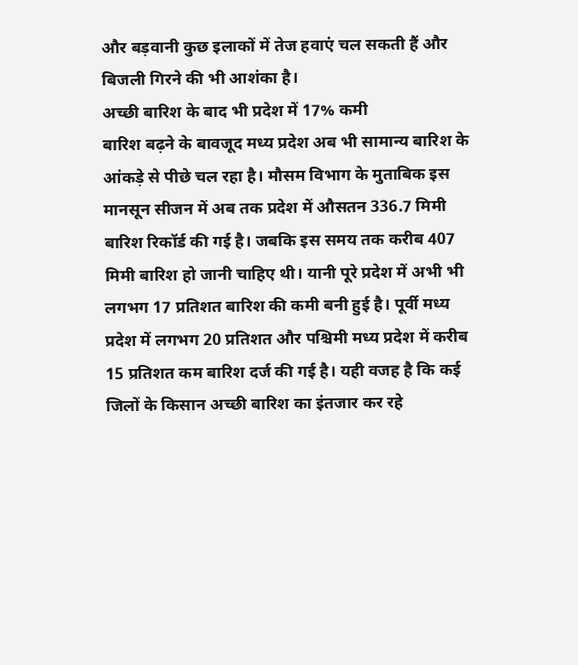और बड़वानी कुछ इलाकों में तेज हवाएं चल सकती हैं और बिजली गिरने की भी आशंका है।
अच्छी बारिश के बाद भी प्रदेश में 17% कमी
बारिश बढ़ने के बावजूद मध्य प्रदेश अब भी सामान्य बारिश के आंकड़े से पीछे चल रहा है। मौसम विभाग के मुताबिक इस मानसून सीजन में अब तक प्रदेश में औसतन 336.7 मिमी बारिश रिकॉर्ड की गई है। जबकि इस समय तक करीब 407 मिमी बारिश हो जानी चाहिए थी। यानी पूरे प्रदेश में अभी भी लगभग 17 प्रतिशत बारिश की कमी बनी हुई है। पूर्वी मध्य प्रदेश में लगभग 20 प्रतिशत और पश्चिमी मध्य प्रदेश में करीब 15 प्रतिशत कम बारिश दर्ज की गई है। यही वजह है कि कई जिलों के किसान अच्छी बारिश का इंतजार कर रहे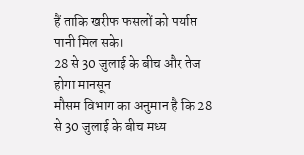हैं ताकि खरीफ फसलों को पर्याप्त पानी मिल सके।
28 से 30 जुलाई के बीच और तेज होगा मानसून
मौसम विभाग का अनुमान है कि 28 से 30 जुलाई के बीच मध्य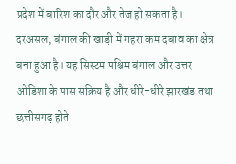प्रदेश में बारिश का दौर और तेज हो सकता है। दरअसल, बंगाल की खाड़ी में गहरा कम दबाव का क्षेत्र बना हुआ है। यह सिस्टम पश्चिम बंगाल और उत्तर ओडिशा के पास सक्रिय है और धीरे-धीरे झारखंड तथा छत्तीसगढ़ होते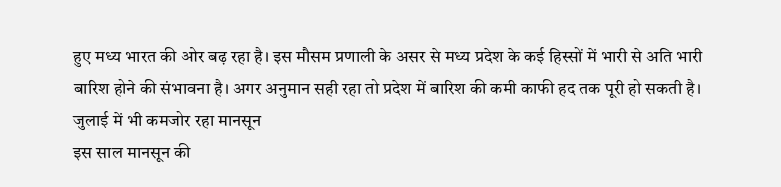हुए मध्य भारत की ओर बढ़ रहा है। इस मौसम प्रणाली के असर से मध्य प्रदेश के कई हिस्सों में भारी से अति भारी बारिश होने की संभावना है। अगर अनुमान सही रहा तो प्रदेश में बारिश की कमी काफी हद तक पूरी हो सकती है।
जुलाई में भी कमजोर रहा मानसून
इस साल मानसून की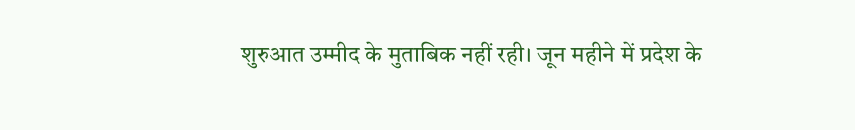शुरुआत उम्मीद के मुताबिक नहीं रही। जून महीने में प्रदेश के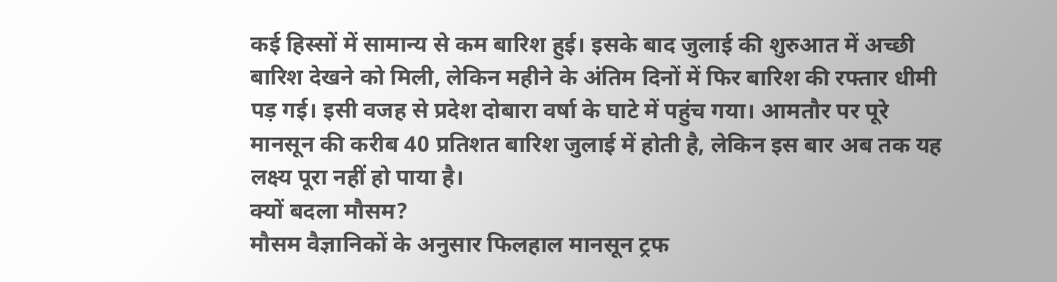कई हिस्सों में सामान्य से कम बारिश हुई। इसके बाद जुलाई की शुरुआत में अच्छी बारिश देखने को मिली, लेकिन महीने के अंतिम दिनों में फिर बारिश की रफ्तार धीमी पड़ गई। इसी वजह से प्रदेश दोबारा वर्षा के घाटे में पहुंच गया। आमतौर पर पूरे मानसून की करीब 40 प्रतिशत बारिश जुलाई में होती है, लेकिन इस बार अब तक यह लक्ष्य पूरा नहीं हो पाया है।
क्यों बदला मौसम?
मौसम वैज्ञानिकों के अनुसार फिलहाल मानसून ट्रफ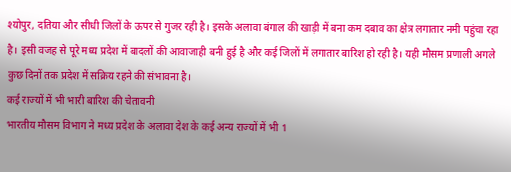श्योपुर, दतिया और सीधी जिलों के ऊपर से गुजर रही है। इसके अलावा बंगाल की खाड़ी में बना कम दबाव का क्षेत्र लगातार नमी पहुंचा रहा है। इसी वजह से पूरे मध्य प्रदेश में बादलों की आवाजाही बनी हुई है और कई जिलों में लगातार बारिश हो रही है। यही मौसम प्रणाली अगले कुछ दिनों तक प्रदेश में सक्रिय रहने की संभावना है।
कई राज्यों में भी भारी बारिश की चेतावनी
भारतीय मौसम विभाग ने मध्य प्रदेश के अलावा देश के कई अन्य राज्यों में भी 1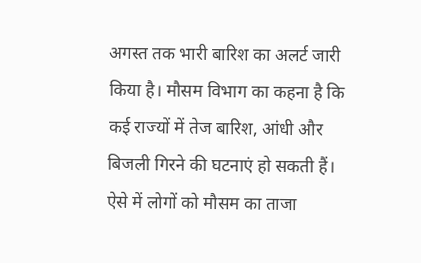अगस्त तक भारी बारिश का अलर्ट जारी किया है। मौसम विभाग का कहना है कि कई राज्यों में तेज बारिश, आंधी और बिजली गिरने की घटनाएं हो सकती हैं। ऐसे में लोगों को मौसम का ताजा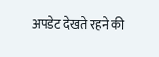अपडेट देखते रहने की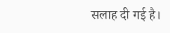सलाह दी गई है।